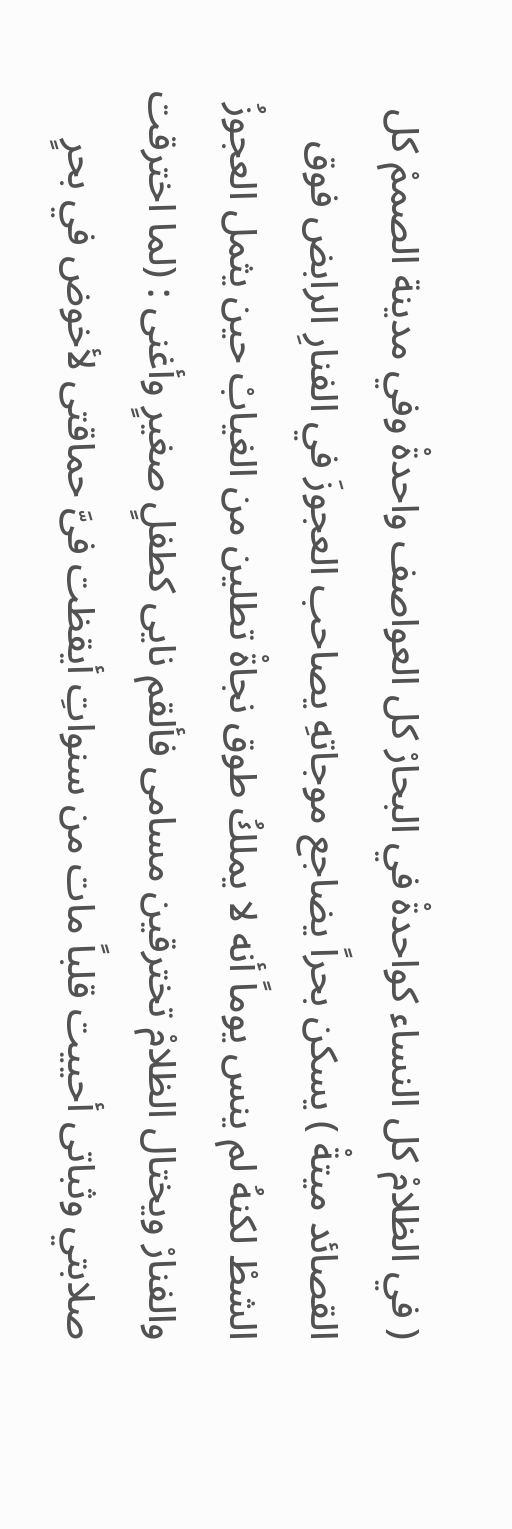( في الظلامْ كل النساء كواحدةْ في البحارْ كل العواصف واحدةْ وفي مدينة الصممْ كل القصائد ميتةْ ) يسكن بحراً يضاجع موجاتهِ يصاحب العجوزَ في الفنارِ الرابض فوق الشطْ لكنهُ لم ينس يوماً أنه لا يملكُ طوق نجاةْ تطلين من الغيابْ حين يثمل العجوزُ والفنارْ ويختال الظلامْ تخترقين مسامى فألقم نايى كطفلٍ صغيرٍ وأغنى : (لما اخترقت صلابتي وثباتى أحييت قلباً مات من سنواتِ أيقظت فىَّ حماقتى لأخوض في بحرٍ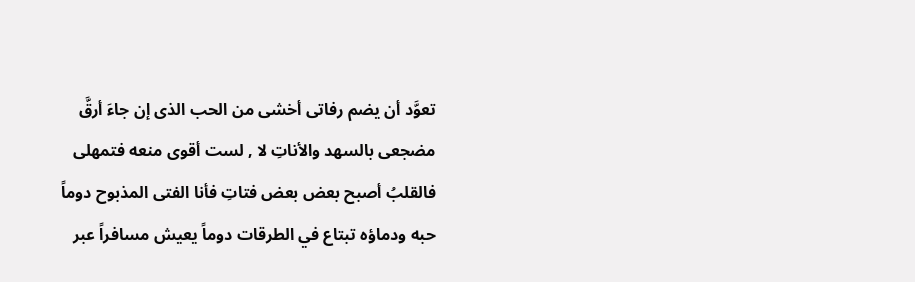تعوَّد أن يضم رفاتى أخشى من الحب الذى إن جاءَ أرقَّ مضجعى بالسهد والأناتِ لا , لست أقوى منعه فتمهلى فالقلبُ أصبح بعض بعض فتاتِ فأنا الفتى المذبوح دوماً حبه ودماؤه تبتاع في الطرقات دوماً يعيش مسافراً عبر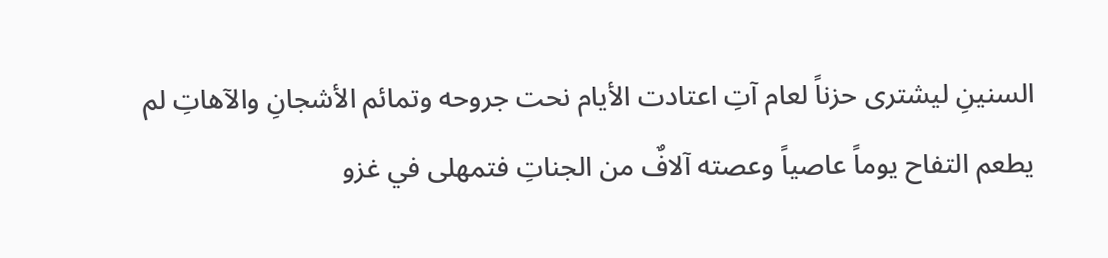السنينِ ليشترى حزناً لعام آتِ اعتادت الأيام نحت جروحه وتمائم الأشجانِ والآهاتِ لم يطعم التفاح يوماً عاصياً وعصته آلافٌ من الجناتِ فتمهلى في غزو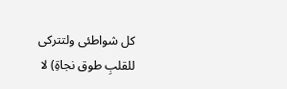كل شواطئى ولتتركى للقلبِ طوق نجاةِ) لا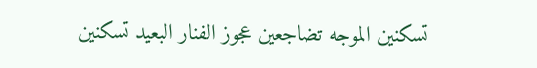تسكنين الموجه تضاجعين عجوز الفنار البعيد تسكنين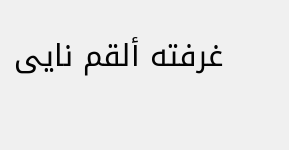غرفته ألقم نايى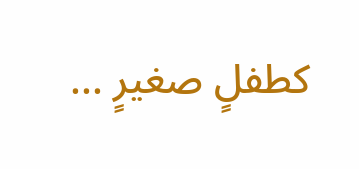كطفلٍ صغيرٍ ...